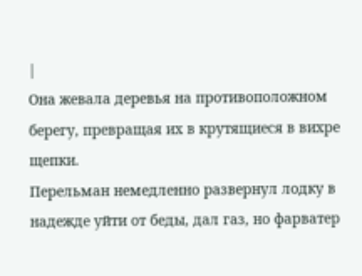|
Она жевала деревья на противоположном берегу, превращая их в крутящиеся в вихре щепки.
Перельман немедленно развернул лодку в надежде уйти от беды, дал газ, но фарватер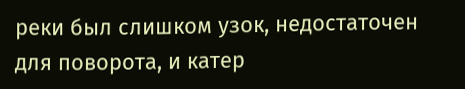реки был слишком узок, недостаточен для поворота, и катер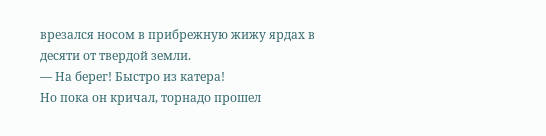врезался носом в прибрежную жижу ярдах в десяти от твердой земли.
— На берег! Быстро из катера!
Но пока он кричал, торнадо прошел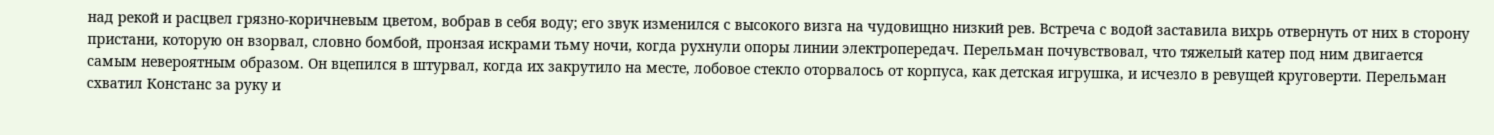над рекой и расцвел грязно-коричневым цветом, вобрав в себя воду; его звук изменился с высокого визга на чудовищно низкий рев. Встреча с водой заставила вихрь отвернуть от них в сторону пристани, которую он взорвал, словно бомбой, пронзая искрами тьму ночи, когда рухнули опоры линии электропередач. Перельман почувствовал, что тяжелый катер под ним двигается самым невероятным образом. Он вцепился в штурвал, когда их закрутило на месте, лобовое стекло оторвалось от корпуса, как детская игрушка, и исчезло в ревущей круговерти. Перельман схватил Констанс за руку и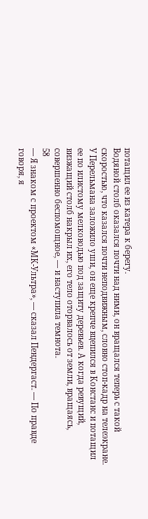потащил ее из катера к берегу.
Водяной столб оказался почти над ними, он вращался теперь с такой скоростью, что казался почти неподвижным, словно стоп-кадр на телеэкране. У Перельмана заложило уши, он еще крепче вцепился в Констанс и потащил ее по илистому мелководью под защиту деревьев. А когда ревущий, визжащий столб накрыл их, его тело оторвалось от земли, вращаясь, совершенно беспомощное, — и наступила темнота.
58
— Я знаком с проектом «МК-Ультра», — сказал Пендергаст. — По правде говоря, я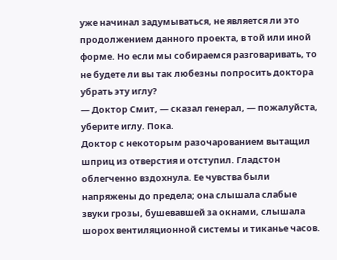уже начинал задумываться, не является ли это продолжением данного проекта, в той или иной форме. Но если мы собираемся разговаривать, то не будете ли вы так любезны попросить доктора убрать эту иглу?
— Доктор Смит, — сказал генерал, — пожалуйста, уберите иглу. Пока.
Доктор с некоторым разочарованием вытащил шприц из отверстия и отступил. Гладстон облегченно вздохнула. Ее чувства были напряжены до предела; она слышала слабые звуки грозы, бушевавшей за окнами, слышала шорох вентиляционной системы и тиканье часов.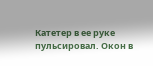Катетер в ее руке пульсировал. Окон в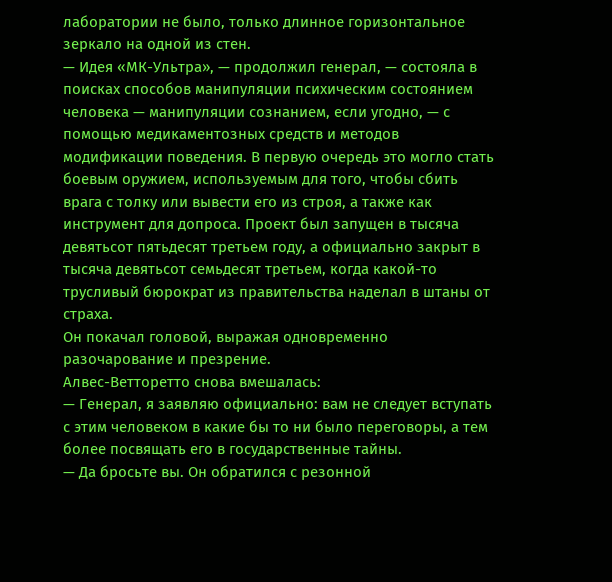лаборатории не было, только длинное горизонтальное зеркало на одной из стен.
— Идея «МК-Ультра», — продолжил генерал, — состояла в поисках способов манипуляции психическим состоянием человека — манипуляции сознанием, если угодно, — с помощью медикаментозных средств и методов модификации поведения. В первую очередь это могло стать боевым оружием, используемым для того, чтобы сбить врага с толку или вывести его из строя, а также как инструмент для допроса. Проект был запущен в тысяча девятьсот пятьдесят третьем году, а официально закрыт в тысяча девятьсот семьдесят третьем, когда какой-то трусливый бюрократ из правительства наделал в штаны от страха.
Он покачал головой, выражая одновременно разочарование и презрение.
Алвес-Ветторетто снова вмешалась:
— Генерал, я заявляю официально: вам не следует вступать с этим человеком в какие бы то ни было переговоры, а тем более посвящать его в государственные тайны.
— Да бросьте вы. Он обратился с резонной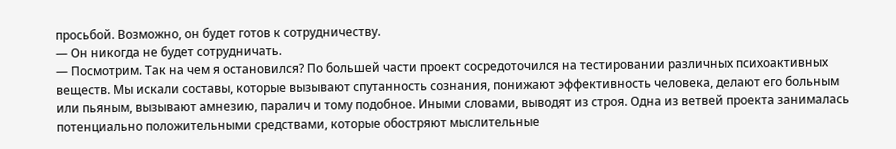просьбой. Возможно, он будет готов к сотрудничеству.
— Он никогда не будет сотрудничать.
— Посмотрим. Так на чем я остановился? По большей части проект сосредоточился на тестировании различных психоактивных веществ. Мы искали составы, которые вызывают спутанность сознания, понижают эффективность человека, делают его больным или пьяным, вызывают амнезию, паралич и тому подобное. Иными словами, выводят из строя. Одна из ветвей проекта занималась потенциально положительными средствами, которые обостряют мыслительные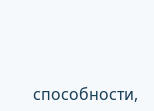способности,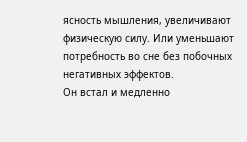ясность мышления, увеличивают физическую силу. Или уменьшают потребность во сне без побочных негативных эффектов.
Он встал и медленно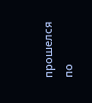прошелся по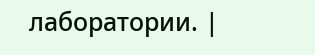лаборатории. |